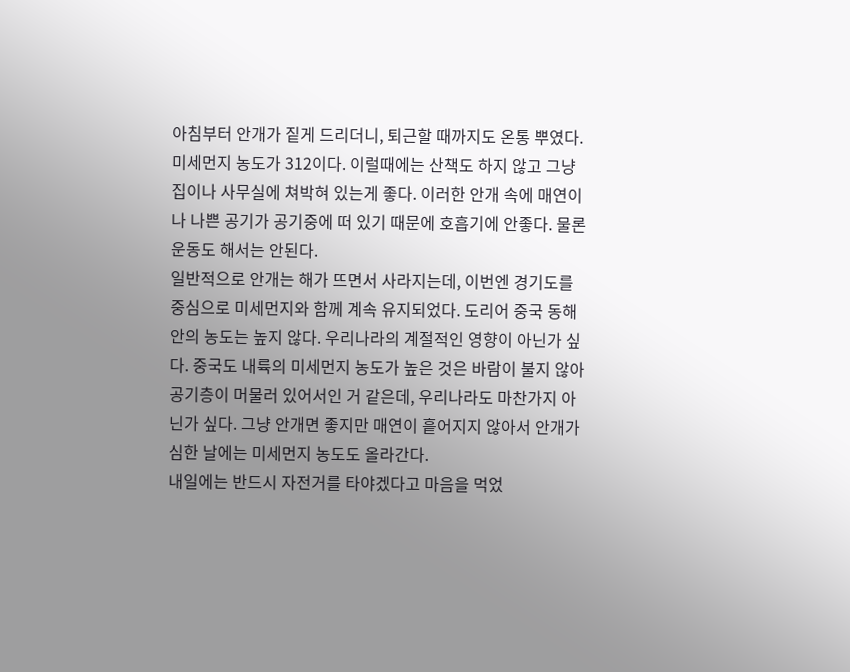아침부터 안개가 짙게 드리더니, 퇴근할 때까지도 온통 뿌였다. 미세먼지 농도가 312이다. 이럴때에는 산책도 하지 않고 그냥 집이나 사무실에 쳐박혀 있는게 좋다. 이러한 안개 속에 매연이나 나쁜 공기가 공기중에 떠 있기 때문에 호흡기에 안좋다. 물론 운동도 해서는 안된다.
일반적으로 안개는 해가 뜨면서 사라지는데, 이번엔 경기도를 중심으로 미세먼지와 함께 계속 유지되었다. 도리어 중국 동해안의 농도는 높지 않다. 우리나라의 계절적인 영향이 아닌가 싶다. 중국도 내륙의 미세먼지 농도가 높은 것은 바람이 불지 않아 공기층이 머물러 있어서인 거 같은데, 우리나라도 마찬가지 아닌가 싶다. 그냥 안개면 좋지만 매연이 흩어지지 않아서 안개가 심한 날에는 미세먼지 농도도 올라간다.
내일에는 반드시 자전거를 타야겠다고 마음을 먹었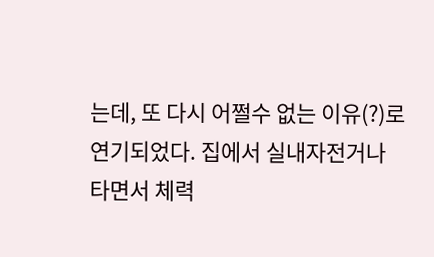는데, 또 다시 어쩔수 없는 이유(?)로 연기되었다. 집에서 실내자전거나 타면서 체력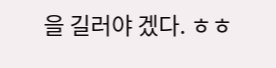을 길러야 겠다. ㅎㅎ